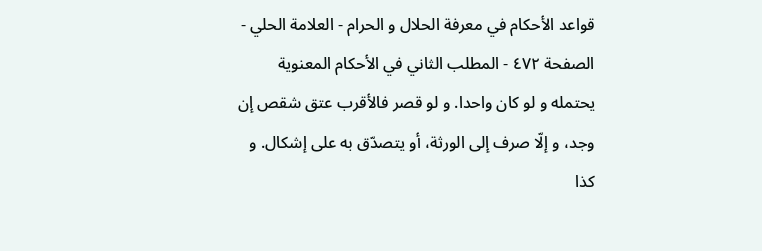قواعد الأحكام في معرفة الحلال و الحرام - العلامة الحلي - الصفحة ٤٧٢ - المطلب الثاني في الأحكام المعنوية
يحتمله و لو كان واحدا. و لو قصر فالأقرب عتق شقص إن وجد، و إلّا صرف إلى الورثة، أو يتصدّق به على إشكال. و كذا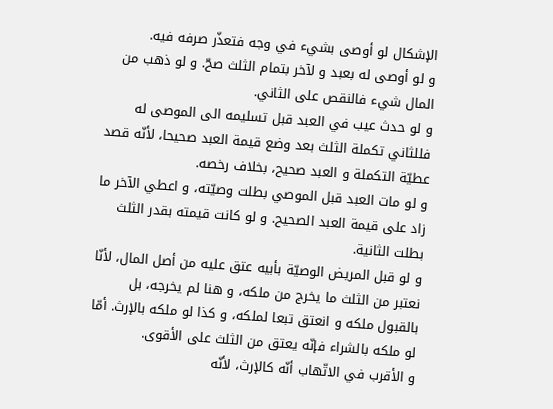الإشكال لو أوصى بشيء في وجه فتعذّر صرفه فيه.
و لو أوصى له بعبد و لآخر بتمام الثلث صحّ. و لو ذهب من المال شيء فالنقص على الثاني.
و لو حدث عيب في العبد قبل تسليمه الى الموصى له فللثاني تكملة الثلث بعد وضع قيمة العبد صحيحا، لأنّه قصد عطيّة التكملة و العبد صحيح، بخلاف رخصه.
و لو مات العبد قبل الموصي بطلت وصيّته، و اعطي الآخر ما زاد على قيمة العبد الصحيح. و لو كانت قيمته بقدر الثلث بطلت الثانية.
و لو قبل المريض الوصيّة بأبيه عتق عليه من أصل المال، لأنّا نعتبر من الثلث ما يخرج من ملكه، و هنا لم يخرجه، بل بالقبول ملكه و انعتق تبعا لملكه، و كذا لو ملكه بالإرث. أمّا لو ملكه بالشراء فإنّه يعتق من الثلث على الأقوى.
و الأقرب في الاتّهاب أنّه كالإرث، لأنّه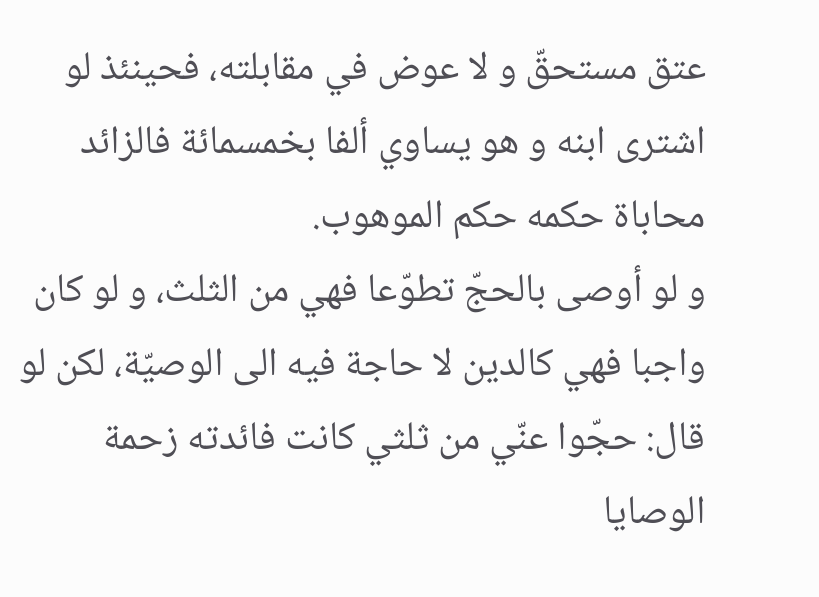عتق مستحقّ و لا عوض في مقابلته، فحينئذ لو اشترى ابنه و هو يساوي ألفا بخمسمائة فالزائد محاباة حكمه حكم الموهوب.
و لو أوصى بالحجّ تطوّعا فهي من الثلث، و لو كان واجبا فهي كالدين لا حاجة فيه الى الوصيّة، لكن لو قال: حجّوا عنّي من ثلثي كانت فائدته زحمة الوصايا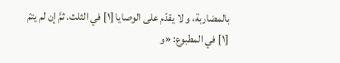بالمضاربة، و لا يقدّم على الوصايا [١] في الثلث. ثمَّ إن لم يتمّ
[١] في المطبوع: «و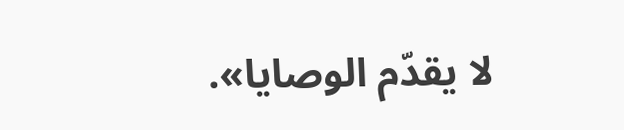لا يقدّم الوصايا».